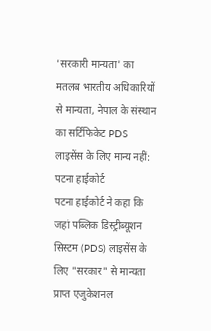'सरकारी मान्यता' का मतलब भारतीय अधिकारियों से मान्यता, नेपाल के संस्थान का सर्टिफिकेट PDS लाइसेंस के लिए मान्य नहीं: पटना हाईकोर्ट
पटना हाईकोर्ट ने कहा कि जहां पब्लिक डिस्ट्रीब्यूशन सिस्टम (PDS) लाइसेंस के लिए "सरकार" से मान्यता प्राप्त एजुकेशनल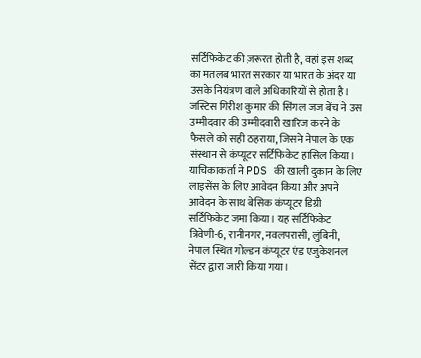सर्टिफिकेट की ज़रूरत होती है, वहां इस शब्द का मतलब भारत सरकार या भारत के अंदर या उसके नियंत्रण वाले अधिकारियों से होता है।
जस्टिस गिरीश कुमार की सिंगल जज बेंच ने उस उम्मीदवार की उम्मीदवारी खारिज करने के फैसले को सही ठहराया, जिसने नेपाल के एक संस्थान से कंप्यूटर सर्टिफिकेट हासिल किया।
याचिकाकर्ता ने PDS की खाली दुकान के लिए लाइसेंस के लिए आवेदन किया और अपने आवेदन के साथ बेसिक कंप्यूटर डिग्री सर्टिफिकेट जमा किया। यह सर्टिफिकेट त्रिवेणी-6, रानीनगर, नवलपरासी, लुंबिनी, नेपाल स्थित गोल्डन कंप्यूटर एंड एजुकेशनल सेंटर द्वारा जारी किया गया।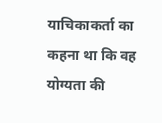याचिकाकर्ता का कहना था कि वह योग्यता की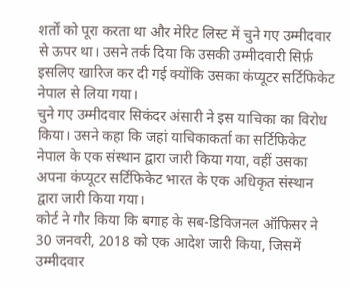शर्तों को पूरा करता था और मेरिट लिस्ट में चुने गए उम्मीदवार से ऊपर था। उसने तर्क दिया कि उसकी उम्मीदवारी सिर्फ़ इसलिए खारिज कर दी गई क्योंकि उसका कंप्यूटर सर्टिफिकेट नेपाल से लिया गया।
चुने गए उम्मीदवार सिकंदर अंसारी ने इस याचिका का विरोध किया। उसने कहा कि जहां याचिकाकर्ता का सर्टिफिकेट नेपाल के एक संस्थान द्वारा जारी किया गया, वहीं उसका अपना कंप्यूटर सर्टिफिकेट भारत के एक अधिकृत संस्थान द्वारा जारी किया गया।
कोर्ट ने गौर किया कि बगाह के सब-डिविजनल ऑफिसर ने 30 जनवरी, 2018 को एक आदेश जारी किया, जिसमें उम्मीदवार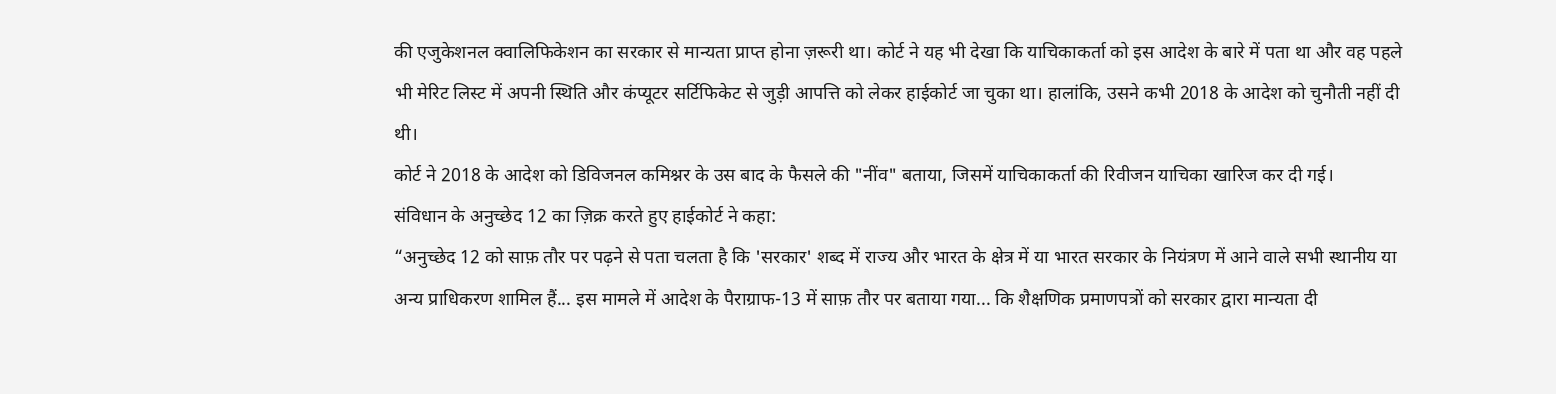की एजुकेशनल क्वालिफिकेशन का सरकार से मान्यता प्राप्त होना ज़रूरी था। कोर्ट ने यह भी देखा कि याचिकाकर्ता को इस आदेश के बारे में पता था और वह पहले भी मेरिट लिस्ट में अपनी स्थिति और कंप्यूटर सर्टिफिकेट से जुड़ी आपत्ति को लेकर हाईकोर्ट जा चुका था। हालांकि, उसने कभी 2018 के आदेश को चुनौती नहीं दी थी।
कोर्ट ने 2018 के आदेश को डिविजनल कमिश्नर के उस बाद के फैसले की "नींव" बताया, जिसमें याचिकाकर्ता की रिवीजन याचिका खारिज कर दी गई।
संविधान के अनुच्छेद 12 का ज़िक्र करते हुए हाईकोर्ट ने कहा:
“अनुच्छेद 12 को साफ़ तौर पर पढ़ने से पता चलता है कि 'सरकार' शब्द में राज्य और भारत के क्षेत्र में या भारत सरकार के नियंत्रण में आने वाले सभी स्थानीय या अन्य प्राधिकरण शामिल हैं... इस मामले में आदेश के पैराग्राफ-13 में साफ़ तौर पर बताया गया... कि शैक्षणिक प्रमाणपत्रों को सरकार द्वारा मान्यता दी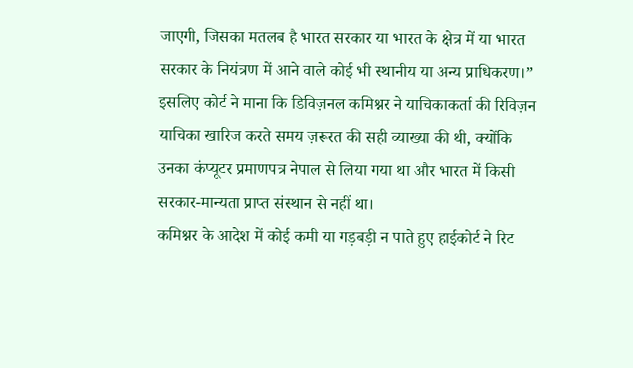जाएगी, जिसका मतलब है भारत सरकार या भारत के क्षेत्र में या भारत सरकार के नियंत्रण में आने वाले कोई भी स्थानीय या अन्य प्राधिकरण।”
इसलिए कोर्ट ने माना कि डिविज़नल कमिश्नर ने याचिकाकर्ता की रिविज़न याचिका खारिज करते समय ज़रूरत की सही व्याख्या की थी, क्योंकि उनका कंप्यूटर प्रमाणपत्र नेपाल से लिया गया था और भारत में किसी सरकार-मान्यता प्राप्त संस्थान से नहीं था।
कमिश्नर के आदेश में कोई कमी या गड़बड़ी न पाते हुए हाईकोर्ट ने रिट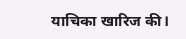याचिका खारिज की।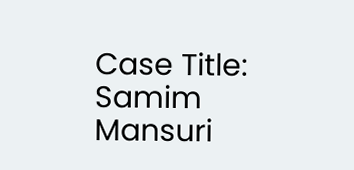Case Title: Samim Mansuri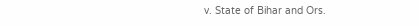v. State of Bihar and Ors.